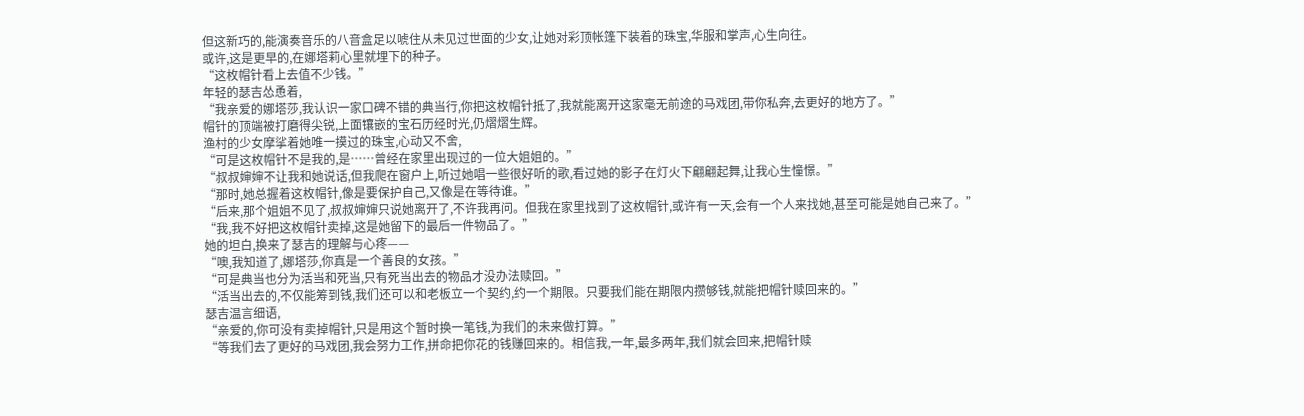但这新巧的,能演奏音乐的八音盒足以唬住从未见过世面的少女,让她对彩顶帐篷下装着的珠宝,华服和掌声,心生向往。
或许,这是更早的,在娜塔莉心里就埋下的种子。
“这枚帽针看上去值不少钱。”
年轻的瑟吉怂恿着,
“我亲爱的娜塔莎,我认识一家口碑不错的典当行,你把这枚帽针抵了,我就能离开这家毫无前途的马戏团,带你私奔,去更好的地方了。”
帽针的顶端被打磨得尖锐,上面镶嵌的宝石历经时光,仍熠熠生辉。
渔村的少女摩挲着她唯一摸过的珠宝,心动又不舍,
“可是这枚帽针不是我的,是……曾经在家里出现过的一位大姐姐的。”
“叔叔婶婶不让我和她说话,但我爬在窗户上,听过她唱一些很好听的歌,看过她的影子在灯火下翩翩起舞,让我心生憧憬。”
“那时,她总握着这枚帽针,像是要保护自己,又像是在等待谁。”
“后来,那个姐姐不见了,叔叔婶婶只说她离开了,不许我再问。但我在家里找到了这枚帽针,或许有一天,会有一个人来找她,甚至可能是她自己来了。”
“我,我不好把这枚帽针卖掉,这是她留下的最后一件物品了。”
她的坦白,换来了瑟吉的理解与心疼——
“噢,我知道了,娜塔莎,你真是一个善良的女孩。”
“可是典当也分为活当和死当,只有死当出去的物品才没办法赎回。”
“活当出去的,不仅能筹到钱,我们还可以和老板立一个契约,约一个期限。只要我们能在期限内攒够钱,就能把帽针赎回来的。”
瑟吉温言细语,
“亲爱的,你可没有卖掉帽针,只是用这个暂时换一笔钱,为我们的未来做打算。”
“等我们去了更好的马戏团,我会努力工作,拼命把你花的钱赚回来的。相信我,一年,最多两年,我们就会回来,把帽针赎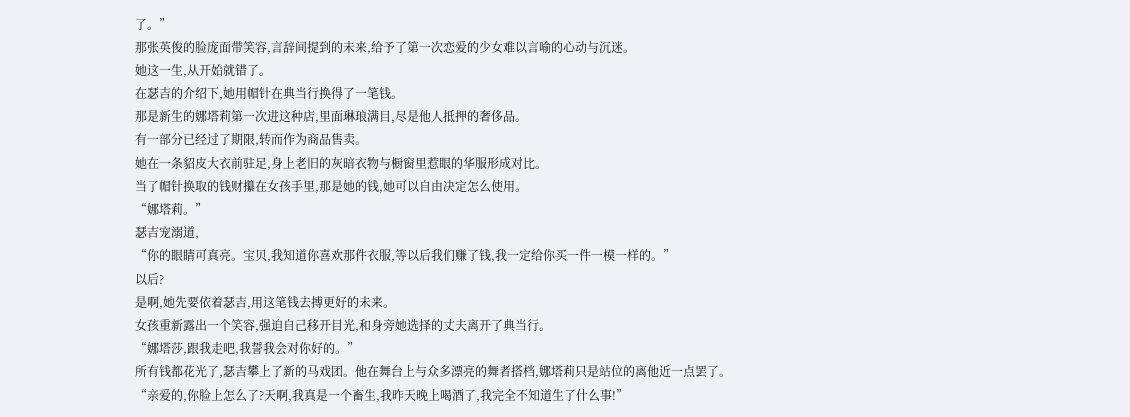了。”
那张英俊的脸庞面带笑容,言辞间提到的未来,给予了第一次恋爱的少女难以言喻的心动与沉迷。
她这一生,从开始就错了。
在瑟吉的介绍下,她用帽针在典当行换得了一笔钱。
那是新生的娜塔莉第一次进这种店,里面琳琅满目,尽是他人抵押的奢侈品。
有一部分已经过了期限,转而作为商品售卖。
她在一条貂皮大衣前驻足,身上老旧的灰暗衣物与橱窗里惹眼的华服形成对比。
当了帽针换取的钱财攥在女孩手里,那是她的钱,她可以自由决定怎么使用。
“娜塔莉。”
瑟吉宠溺道,
“你的眼睛可真亮。宝贝,我知道你喜欢那件衣服,等以后我们赚了钱,我一定给你买一件一模一样的。”
以后?
是啊,她先要依着瑟吉,用这笔钱去搏更好的未来。
女孩重新露出一个笑容,强迫自己移开目光,和身旁她选择的丈夫离开了典当行。
“娜塔莎,跟我走吧,我誓我会对你好的。”
所有钱都花光了,瑟吉攀上了新的马戏团。他在舞台上与众多漂亮的舞者搭档,娜塔莉只是站位的离他近一点罢了。
“亲爱的,你脸上怎么了?天啊,我真是一个畜生,我昨天晚上喝酒了,我完全不知道生了什么事!”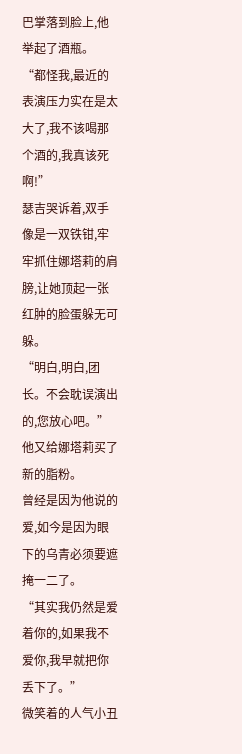巴掌落到脸上,他举起了酒瓶。
“都怪我,最近的表演压力实在是太大了,我不该喝那个酒的,我真该死啊!”
瑟吉哭诉着,双手像是一双铁钳,牢牢抓住娜塔莉的肩膀,让她顶起一张红肿的脸蛋躲无可躲。
“明白,明白,团长。不会耽误演出的,您放心吧。”
他又给娜塔莉买了新的脂粉。
曾经是因为他说的爱,如今是因为眼下的乌青必须要遮掩一二了。
“其实我仍然是爱着你的,如果我不爱你,我早就把你丢下了。”
微笑着的人气小丑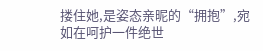搂住她,是姿态亲昵的“拥抱”,宛如在呵护一件绝世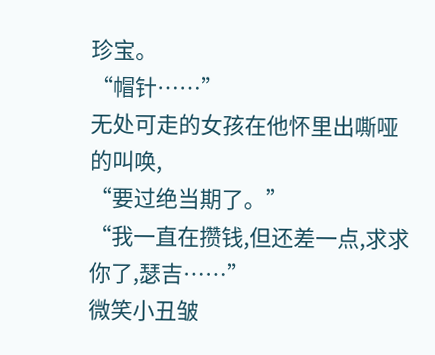珍宝。
“帽针……”
无处可走的女孩在他怀里出嘶哑的叫唤,
“要过绝当期了。”
“我一直在攒钱,但还差一点,求求你了,瑟吉……”
微笑小丑皱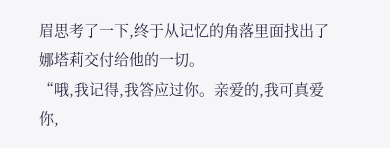眉思考了一下,终于从记忆的角落里面找出了娜塔莉交付给他的一切。
“哦,我记得,我答应过你。亲爱的,我可真爱你,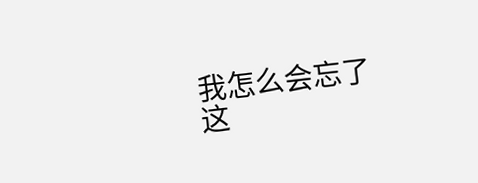我怎么会忘了这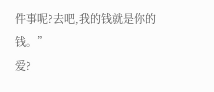件事呢?去吧,我的钱就是你的钱。”
爱?